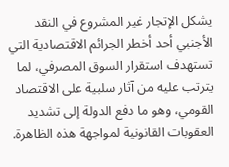يشكل الإتجار غير المشروع في النقد الأجنبي أحد أخطر الجرائم الاقتصادية التي تستهدف استقرار السوق المصرفي، لما يترتب عليه من آثار سلبية على الاقتصاد القومي، وهو ما دفع الدولة إلى تشديد العقوبات القانونية لمواجهة هذه الظاهرة.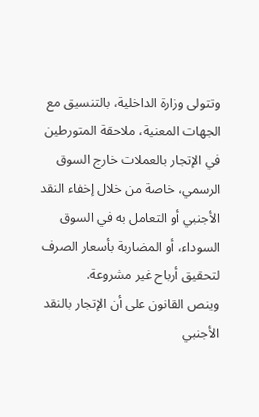وتتولى وزارة الداخلية، بالتنسيق مع الجهات المعنية، ملاحقة المتورطين في الإتجار بالعملات خارج السوق الرسمي، خاصة من خلال إخفاء النقد الأجنبي أو التعامل به في السوق السوداء، أو المضاربة بأسعار الصرف لتحقيق أرباح غير مشروعة.
وينص القانون على أن الإتجار بالنقد الأجنبي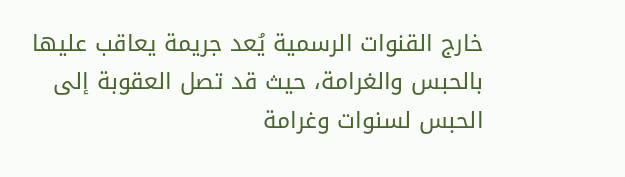خارج القنوات الرسمية يُعد جريمة يعاقب عليها بالحبس والغرامة، حيث قد تصل العقوبة إلى الحبس لسنوات وغرامة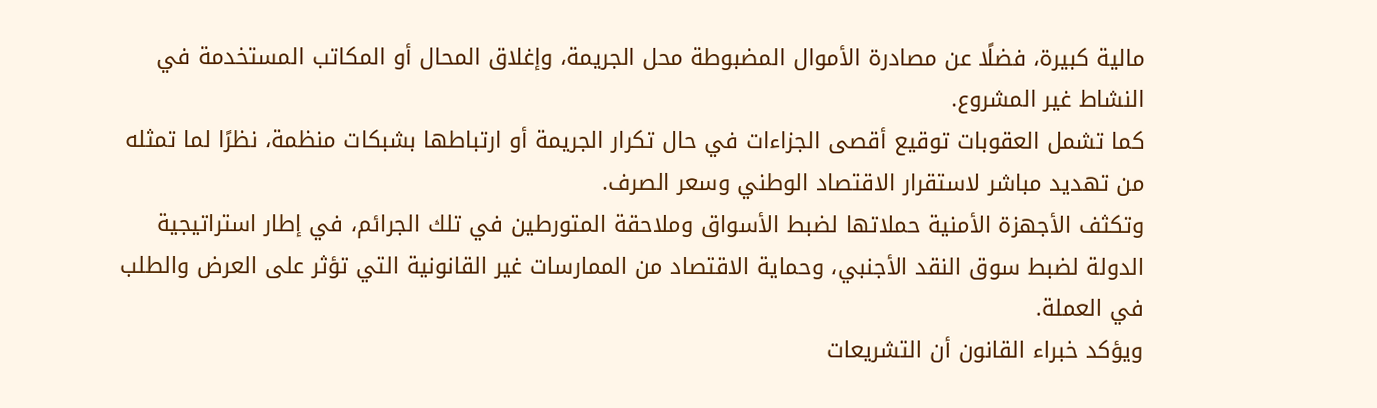مالية كبيرة، فضلًا عن مصادرة الأموال المضبوطة محل الجريمة، وإغلاق المحال أو المكاتب المستخدمة في النشاط غير المشروع.
كما تشمل العقوبات توقيع أقصى الجزاءات في حال تكرار الجريمة أو ارتباطها بشبكات منظمة، نظرًا لما تمثله من تهديد مباشر لاستقرار الاقتصاد الوطني وسعر الصرف.
وتكثف الأجهزة الأمنية حملاتها لضبط الأسواق وملاحقة المتورطين في تلك الجرائم، في إطار استراتيجية الدولة لضبط سوق النقد الأجنبي، وحماية الاقتصاد من الممارسات غير القانونية التي تؤثر على العرض والطلب في العملة.
ويؤكد خبراء القانون أن التشريعات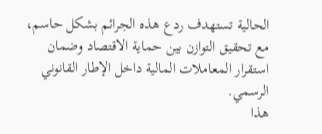الحالية تستهدف ردع هذه الجرائم بشكل حاسم، مع تحقيق التوازن بين حماية الاقتصاد وضمان استقرار المعاملات المالية داخل الإطار القانوني الرسمي.
هذا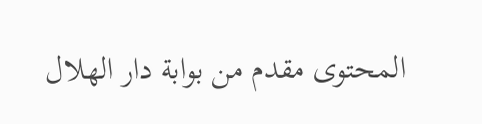المحتوى مقدم من بوابة دار الهلال